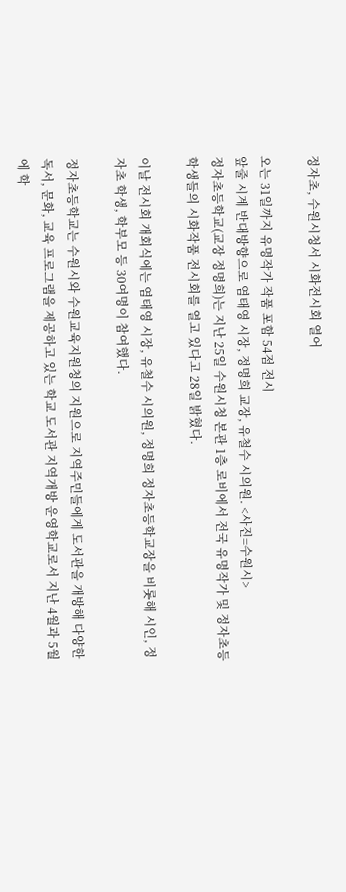정자초, 수원시청서 시화전시회 열어

오는 31일까지 유명작가 작품 포함 54점 전시
앞줄 시계 반대방향으로 염태영 시장, 정명희 교장, 유철수 시의원. <사진=수원시>
정자초등학교(교장 정명희)는 지난 25일 수원시청 본관 1층 로비에서 전국 유명작가 및 정자초등학생들의 시화작품 전시회를 열고 있다고 28일 밝혔다.

이날 전시회 개회식에는 염태영 시장, 유철수 시의원, 정명희 정자초등학교장을 비롯해 시인, 정자초 학생, 학부모 등 30여명이 참여했다.

정자초등학교는 수원시와 수원교육지원청의 지원으로 지역주민들에게 도서관을 개방해 다양한 독서, 문화, 교육 프로그램을 제공하고 있는 학교 도서관 지역개방 운영학교로서 지난 4월과 5월에 학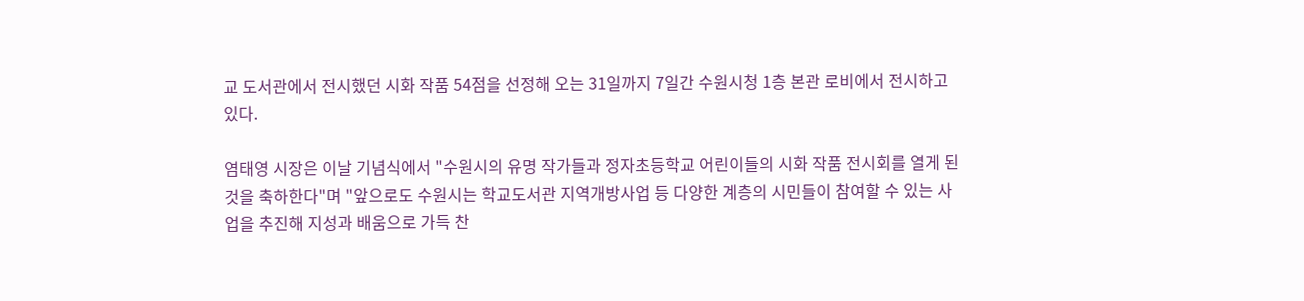교 도서관에서 전시했던 시화 작품 54점을 선정해 오는 31일까지 7일간 수원시청 1층 본관 로비에서 전시하고 있다.

염태영 시장은 이날 기념식에서 "수원시의 유명 작가들과 정자초등학교 어린이들의 시화 작품 전시회를 열게 된 것을 축하한다"며 "앞으로도 수원시는 학교도서관 지역개방사업 등 다양한 계층의 시민들이 참여할 수 있는 사업을 추진해 지성과 배움으로 가득 찬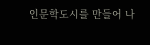인문학도시를 만들어 나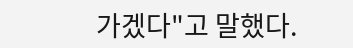가겠다"고 말했다.